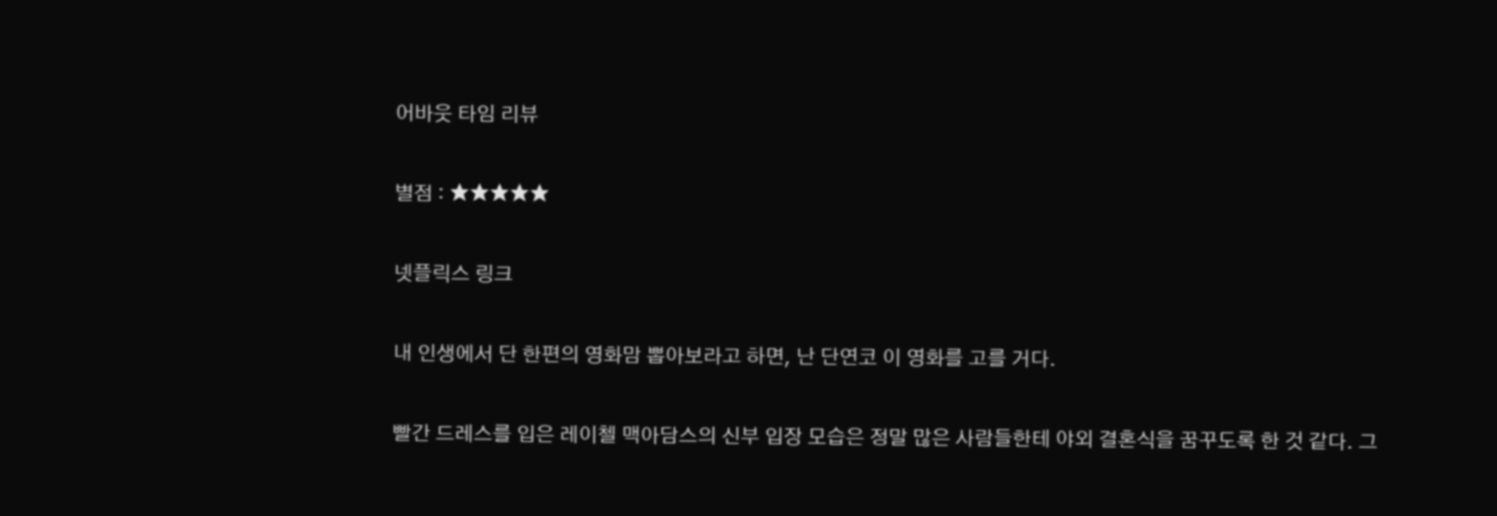어바웃 타임 리뷰

별점 : ★★★★★

넷플릭스 링크

내 인생에서 단 한편의 영화맘 뽑아보라고 하면, 난 단연코 이 영화를 고를 거다.

빨간 드레스를 입은 레이첼 맥아담스의 신부 입장 모습은 정말 많은 사람들한테 야외 결혼식을 꿈꾸도록 한 것 같다. 그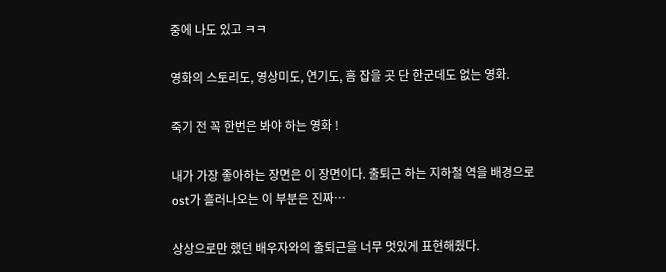중에 나도 있고 ㅋㅋ

영화의 스토리도, 영상미도, 연기도, 흠 잡을 곳 단 한군데도 없는 영화.

죽기 전 꼭 한번은 봐야 하는 영화 !

내가 가장 좋아하는 장면은 이 장면이다. 출퇴근 하는 지하철 역을 배경으로 ost가 흘러나오는 이 부분은 진짜…

상상으로만 했던 배우자와의 출퇴근을 너무 멋있게 표현해줬다.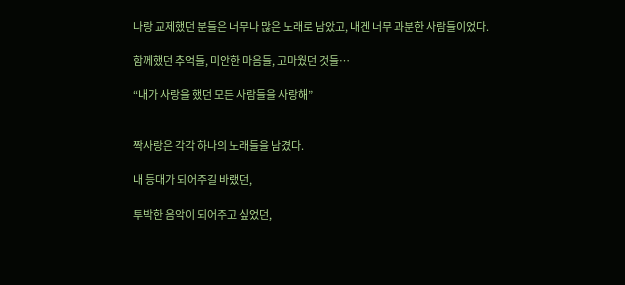나랑 교제했던 분들은 너무나 많은 노래로 남았고, 내겐 너무 과분한 사람들이었다.

함께했던 추억들, 미안한 마음들, 고마웠던 것들…

“내가 사랑을 했던 모든 사람들을 사랑해”


짝사랑은 각각 하나의 노래들을 남겼다.

내 등대가 되어주길 바랬던,

투박한 음악이 되어주고 싶었던,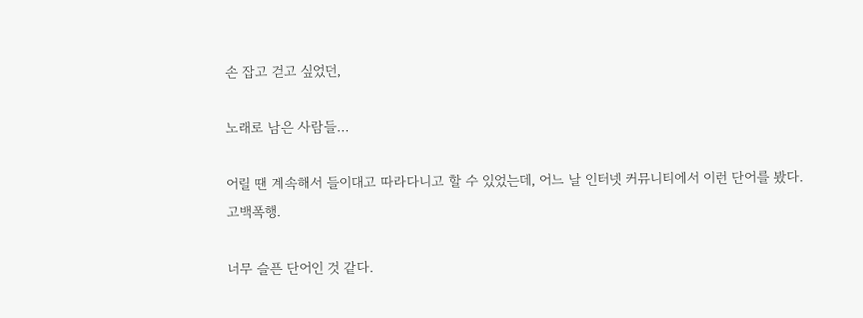손 잡고 걷고 싶었던,

노래로 남은 사람들…

어릴 땐 계속해서 들이대고 따라다니고 할 수 있었는데, 어느 날 인터넷 커뮤니티에서 이런 단어를 봤다. 고백폭행.

너무 슬픈 단어인 것 같다.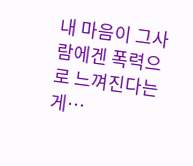내 마음이 그사람에겐 폭력으로 느껴진다는 게…